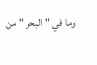وما في " البحر " من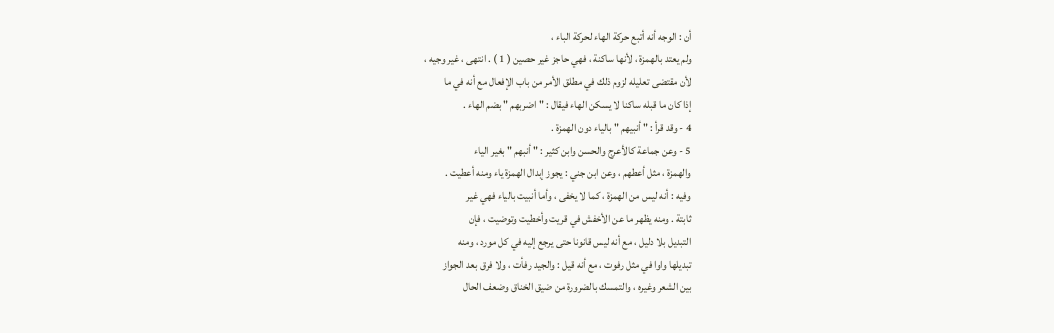أن : الوجه أنه أتبع حركة الهاء لحركة الباء ،
ولم يعتد بالهمزة ، لأنها ساكنة ، فهي حاجز غير حصين ( 1 ) . انتهى ، غير وجيه ،
لأن مقتضى تعليله لزوم ذلك في مطلق الأمر من باب الإفعال مع أنه في ما
إذا كان ما قبله ساكنا لا يسكن الهاء فيقال : " اضربهم " بضم الهاء .
4 - وقد قرأ : " أنبيهم " بالياء دون الهمزة .
5 - وعن جماعة كالأعرج والحسن وابن كثير : " أنبهم " بغير الياء
والهمزة ، مثل أعطهم ، وعن ابن جني : يجوز إبدال الهمزة ياء ومنه أعطيت .
وفيه : أنه ليس من الهمزة ، كما لا يخفى ، وأما أنبيت بالياء فهي غير
ثابتة . ومنه يظهر ما عن الأخفش في قريت وأخطيت وتوضيت ، فإن
التبديل بلا دليل ، مع أنه ليس قانونا حتى يرجع إليه في كل مورد ، ومنه
تبديلها واوا في مثل رفوت ، مع أنه قيل : والجيد رفأت ، ولا فرق بعد الجواز
بين الشعر وغيره ، والتمسك بالضرورة من ضيق الخناق وضعف الحال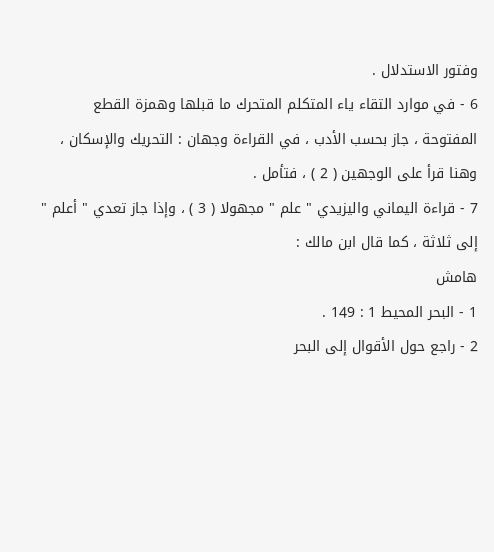وفتور الاستدلال .
6 - في موارد التقاء ياء المتكلم المتحرك ما قبلها وهمزة القطع
المفتوحة ، جاز بحسب الأدب ، في القراءة وجهان : التحريك والإسكان ،
وهنا قرأ على الوجهين ( 2 ) ، فتأمل .
7 - قراءة اليماني واليزيدي " علم " مجهولا ( 3 ) ، وإذا جاز تعدي " أعلم "
إلى ثلاثة ، كما قال ابن مالك :
هامش
1 - البحر المحيط 1 : 149 .
2 - راجع حول الأقوال إلى البحر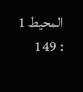المحيط 1 : 149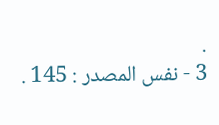.
3 - نفس المصدر : 145 .